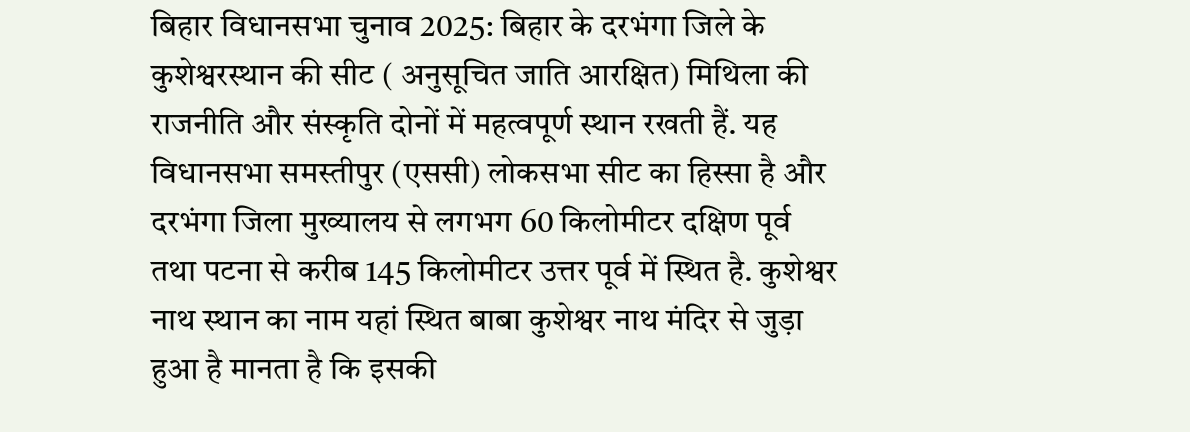बिहार विधानसभा चुनाव 2025: बिहार के दरभंगा जिले के कुशेश्वरस्थान की सीट ( अनुसूचित जाति आरक्षित) मिथिला की राजनीति और संस्कृति दोनों में महत्वपूर्ण स्थान रखती हैं. यह विधानसभा समस्तीपुर (एससी) लोकसभा सीट का हिस्सा है और दरभंगा जिला मुख्यालय से लगभग 60 किलोमीटर दक्षिण पूर्व तथा पटना से करीब 145 किलोमीटर उत्तर पूर्व में स्थित है. कुशेश्वर नाथ स्थान का नाम यहां स्थित बाबा कुशेश्वर नाथ मंदिर से जुड़ा हुआ है मानता है कि इसकी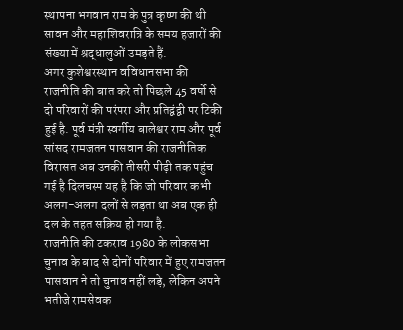स्थापना भगवान राम के पुत्र कृष्ण की थी सावन और महाशिवरात्रि के समय हजारों की संख्या में श्रद्धालुओं उमड़ते हैं.
अगर कुशेश्वरस्थान वविधानसभा की राजनीति की बात करे तो पिछले 45 वर्षो से दो परिवारों की परंपरा और प्रतिद्वंद्वी पर टिकी हुई है. पूर्व मंत्री स्वर्गीय बालेश्वर राम और पूर्व सांसद रामजतन पासवान की राजनीतिक विरासत अब उनकी तीसरी पीढ़ी तक पहुंच गई है दिलचस्प यह है कि जो परिवार कभी अलग-अलग दलों से लड़ता था अब एक ही दल के तहत सक्रिय हो गया है.
राजनीति की टकराव 1980 के लोकसभा चुनाव के बाद से दोनों परिवार में हुए रामजतन पासवान ने तो चुनाव नहीं लड़े, लेकिन अपने भतीजे रामसेवक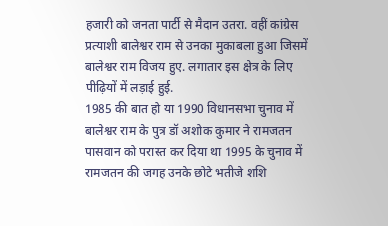हजारी को जनता पार्टी से मैदान उतरा. वहीं कांग्रेस प्रत्याशी बालेश्वर राम से उनका मुकाबला हुआ जिसमें बालेश्वर राम विजय हुए. लगातार इस क्षेत्र के लिए पीढ़ियों में लड़ाई हुई.
1985 की बात हो या 1990 विधानसभा चुनाव में बालेश्वर राम के पुत्र डॉ अशोक कुमार ने रामजतन पासवान को परास्त कर दिया था 1995 के चुनाव में रामजतन की जगह उनके छोटे भतीजे शशि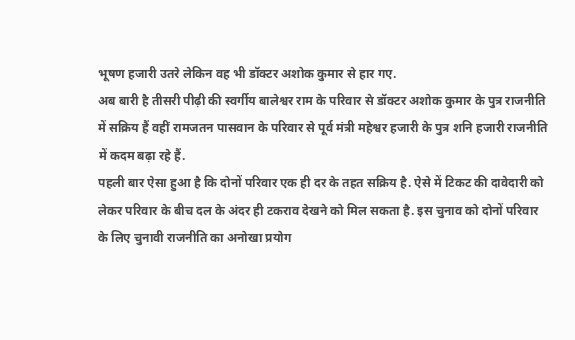भूषण हजारी उतरे लेकिन वह भी डॉक्टर अशोक कुमार से हार गए.
अब बारी है तीसरी पीढ़ी की स्वर्गीय बालेश्वर राम के परिवार से डॉक्टर अशोक कुमार के पुत्र राजनीति में सक्रिय हैं वहीं रामजतन पासवान के परिवार से पूर्व मंत्री महेश्वर हजारी के पुत्र शनि हजारी राजनीति में कदम बढ़ा रहे हैं.
पहली बार ऐसा हुआ है कि दोनों परिवार एक ही दर के तहत सक्रिय है. ऐसे में टिकट की दावेदारी को लेकर परिवार के बीच दल के अंदर ही टकराव देखने को मिल सकता है. इस चुनाव को दोनों परिवार के लिए चुनावी राजनीति का अनोखा प्रयोग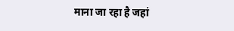माना जा रहा है जहां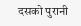दसको पुरानी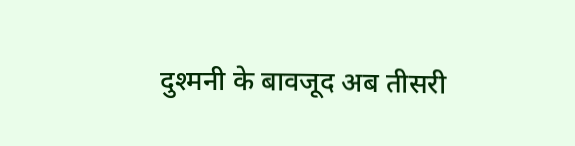दुश्मनी के बावजूद अब तीसरी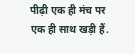पीढ़ी एक ही मंच पर एक ही साथ खड़ी हैं.